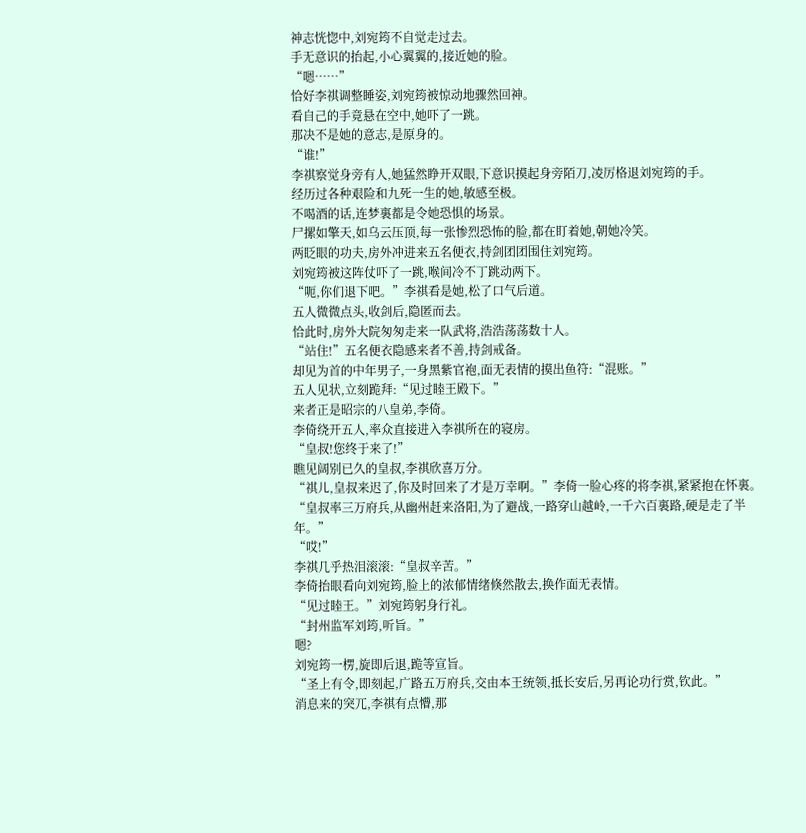神志恍惚中,刘宛筠不自觉走过去。
手无意识的抬起,小心翼翼的,接近她的脸。
“嗯……”
恰好李祺调整睡姿,刘宛筠被惊动地骤然回神。
看自己的手竟悬在空中,她吓了一跳。
那决不是她的意志,是原身的。
“谁!”
李祺察觉身旁有人,她猛然睁开双眼,下意识摸起身旁陌刀,凌厉格退刘宛筠的手。
经历过各种艰险和九死一生的她,敏感至极。
不喝酒的话,连梦裏都是令她恐惧的场景。
尸摞如擎天,如乌云压顶,每一张惨烈恐怖的脸,都在盯着她,朝她冷笑。
两眨眼的功夫,房外冲进来五名便衣,持剑团团围住刘宛筠。
刘宛筠被这阵仗吓了一跳,喉间冷不丁跳动两下。
“呃,你们退下吧。”李祺看是她,松了口气后道。
五人微微点头,收剑后,隐匿而去。
恰此时,房外大院匆匆走来一队武将,浩浩荡荡数十人。
“站住!”五名便衣隐感来者不善,持剑戒备。
却见为首的中年男子,一身黑紫官袍,面无表情的摸出鱼符:“混账。”
五人见状,立刻跪拜:“见过睦王殿下。”
来者正是昭宗的八皇弟,李倚。
李倚绕开五人,率众直接进入李祺所在的寝房。
“皇叔!您终于来了!”
瞧见阔别已久的皇叔,李祺欣喜万分。
“祺儿,皇叔来迟了,你及时回来了才是万幸啊。”李倚一脸心疼的将李祺,紧紧抱在怀裏。
“皇叔率三万府兵,从幽州赶来洛阳,为了避战,一路穿山越岭,一千六百裏路,硬是走了半年。”
“哎!”
李祺几乎热泪滚滚:“皇叔辛苦。”
李倚抬眼看向刘宛筠,脸上的浓郁情绪倏然散去,换作面无表情。
“见过睦王。”刘宛筠躬身行礼。
“封州监军刘筠,听旨。”
嗯?
刘宛筠一楞,旋即后退,跪等宣旨。
“圣上有令,即刻起,广路五万府兵,交由本王统领,抵长安后,另再论功行赏,钦此。”
消息来的突兀,李祺有点懵,那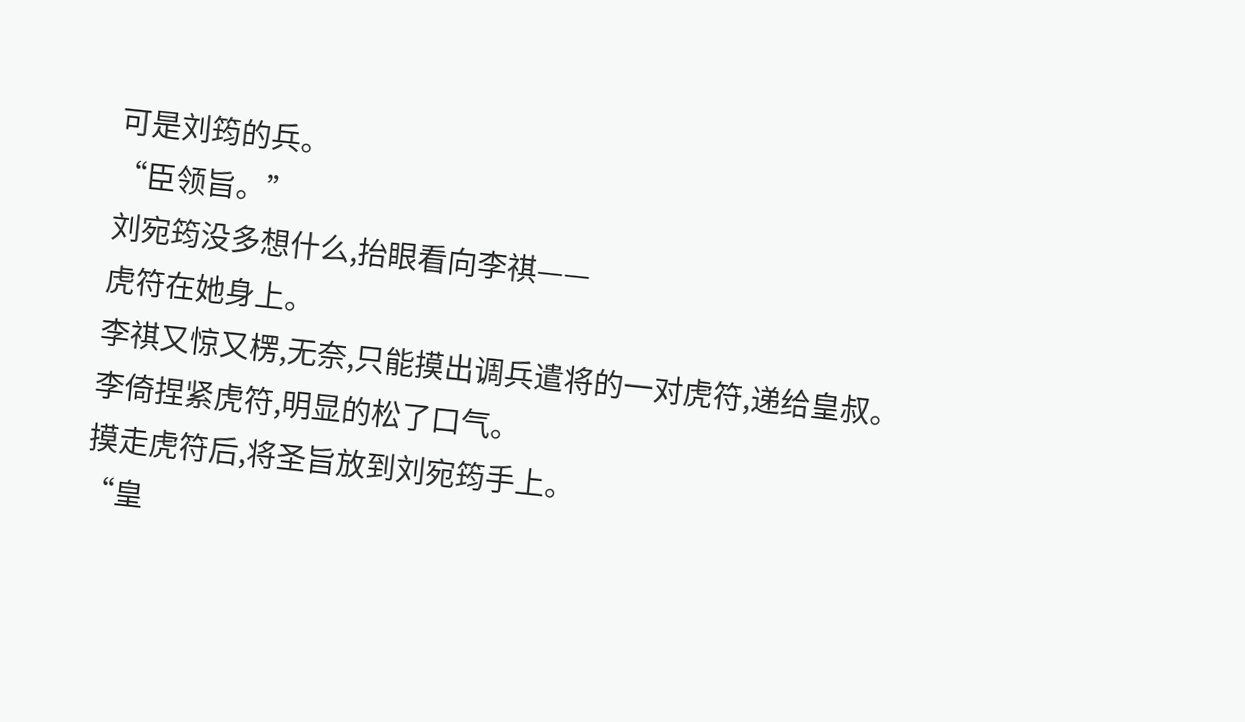可是刘筠的兵。
“臣领旨。”
刘宛筠没多想什么,抬眼看向李祺——
虎符在她身上。
李祺又惊又楞,无奈,只能摸出调兵遣将的一对虎符,递给皇叔。
李倚捏紧虎符,明显的松了口气。
摸走虎符后,将圣旨放到刘宛筠手上。
“皇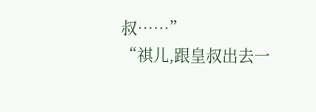叔……”
“祺儿,跟皇叔出去一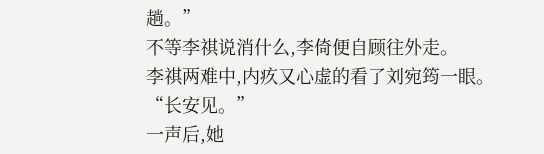趟。”
不等李祺说消什么,李倚便自顾往外走。
李祺两难中,内疚又心虚的看了刘宛筠一眼。
“长安见。”
一声后,她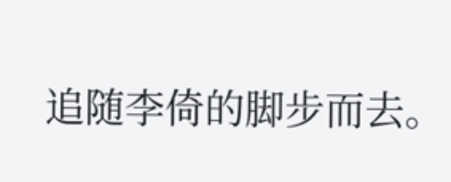追随李倚的脚步而去。